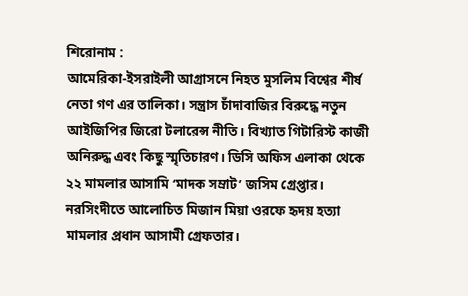শিরোনাম :
আমেরিকা-ইসরাইলী আগ্রাসনে নিহত মুসলিম বিশ্বের শীর্ষ নেতা গণ এর তালিকা। সন্ত্রাস চাঁদাবাজির বিরুদ্ধে নতুন আইজিপির জিরো টলারেন্স নীতি। বিখ্যাত গিটারিস্ট কাজী অনিরুদ্ধ এবং কিছু স্মৃতিচারণ। ডিসি অফিস এলাকা থেকে ২২ মামলার আসামি ‘মাদক সম্রাট’ জসিম গ্রেপ্তার। নরসিংদীতে আলোচিত মিজান মিয়া ওরফে হৃদয় হত্যা মামলার প্রধান আসামী গ্রেফতার।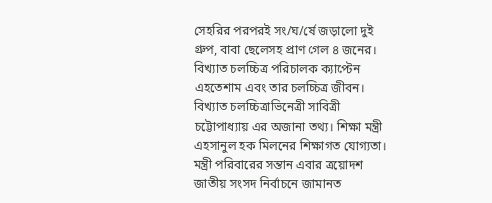সেহরির পরপরই সং/ঘ/র্ষে জড়ালো দুই গ্রুপ, বাবা ছেলেসহ প্রাণ গেল ৪ জনের। বিখ্যাত চলচ্চিত্র পরিচালক ক্যাপ্টেন এহতেশাম এবং তার চলচ্চিত্র জীবন। বিখ্যাত চলচ্চিত্রাভিনেত্রী সাবিত্রী চট্টোপাধ্যায় এর অজানা তথ্য। শিক্ষা মন্ত্রী এহসানুল হক মিলনের শিক্ষাগত যোগ্যতা। মন্ত্রী পরিবারের সন্তান এবার ত্রয়োদশ জাতীয় সংসদ নির্বাচনে জামানত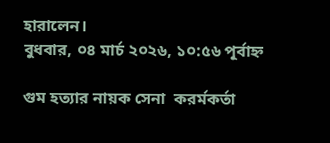হারালেন।
বুধবার, ০৪ মার্চ ২০২৬, ১০:৫৬ পূর্বাহ্ন

গুম হত্যার নায়ক সেনা  করর্মকর্তা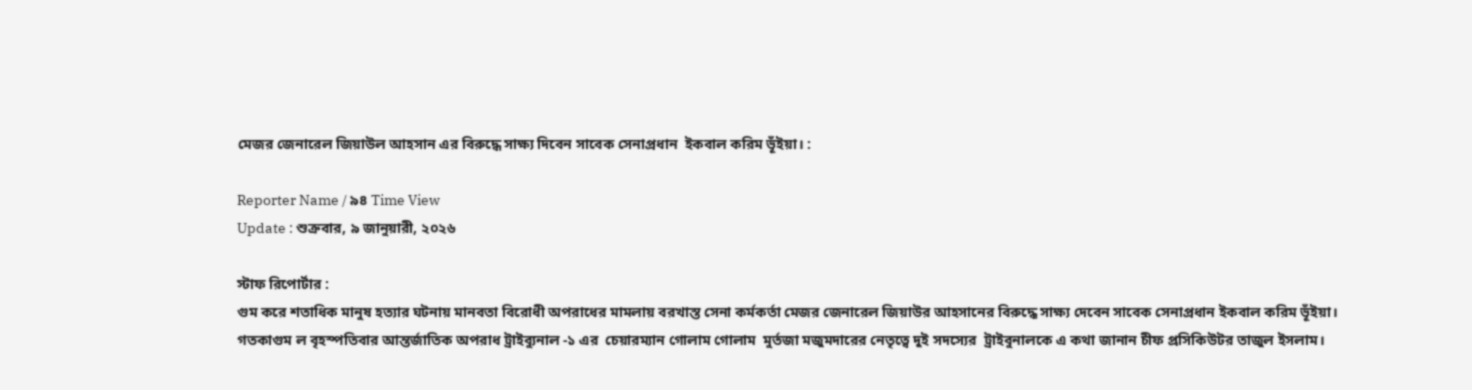মেজর জেনারেল জিয়াউল আহসান এর বিরুদ্ধে সাক্ষ্য দিবেন সাবেক সেনাপ্রধান  ইকবাল করিম ভূঁইয়া। :

Reporter Name / ৯৪ Time View
Update : শুক্রবার, ৯ জানুয়ারী, ২০২৬

স্টাফ রিপোর্টার :
গুম করে শতাধিক মানুষ হত্যার ঘটনায় মানবতা বিরোধী অপরাধের মামলায় বরখাস্ত সেনা কর্মকর্তা মেজর জেনারেল জিয়াউর আহসানের বিরুদ্ধে সাক্ষ্য দেবেন সাবেক সেনাপ্রধান ইকবাল করিম ভূঁইয়া।
গতকাগুম ল বৃহস্পতিবার আন্তর্জাতিক অপরাধ ট্রাইব্যুনাল -১ এর  চেয়ারম্যান গোলাম গোলাম  মুর্তজা মজুমদারের নেতৃত্বে দুই সদস্যের  ট্রাইবুনালকে এ কথা জানান চীফ প্রসিকিউটর তাজুল ইসলাম।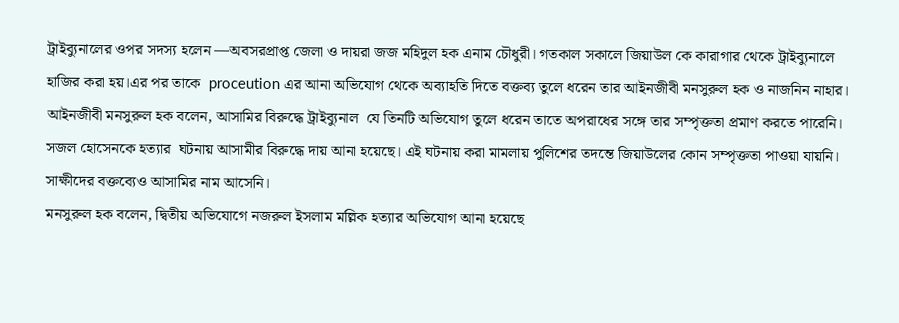ট্রাইব্যুনালের ওপর সদস্য হলেন —অবসরপ্রাপ্ত জেলা ও দায়রা জজ মহিদুল হক এনাম চৌধুরী। গতকাল সকালে জিয়াউল কে কারাগার থেকে ট্রাইব্যুনালে হাজির করা হয়।এর পর তাকে  proceution এর আনা অভিযোগ থেকে অব্যাহতি দিতে বক্তব্য তুলে ধরেন তার আইনজীবী মনসুরুল হক ও নাজনিন নাহার।
আইনজীবী মনসুরুল হক বলেন, আসামির বিরুদ্ধে ট্রাইব্যুনাল  যে তিনটি অভিযোগ তুলে ধরেন তাতে অপরাধের সঙ্গে তার সম্পৃক্ততা প্রমাণ করতে পারেনি। সজল হোসেনকে হত্যার  ঘটনায় আসামীর বিরুদ্ধে দায় আনা হয়েছে। এই ঘটনায় করা মামলায় পুলিশের তদন্তে জিয়াউলের কোন সম্পৃক্ততা পাওয়া যায়নি। সাক্ষীদের বক্তব্যেও আসামির নাম আসেনি।
মনসুরুল হক বলেন, দ্বিতীয় অভিযোগে নজরুল ইসলাম মল্লিক হত্যার অভিযোগ আনা হয়েছে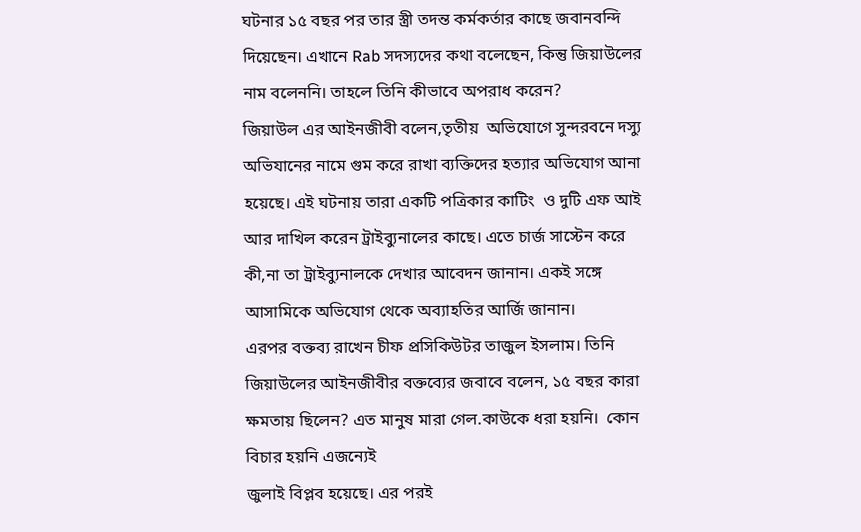ঘটনার ১৫ বছর পর তার স্ত্রী তদন্ত কর্মকর্তার কাছে জবানবন্দি দিয়েছেন। এখানে Rab সদস্যদের কথা বলেছেন, কিন্তু জিয়াউলের নাম বলেননি। তাহলে তিনি কীভাবে অপরাধ করেন?
জিয়াউল এর আইনজীবী বলেন,তৃতীয়  অভিযোগে সুন্দরবনে দস্যু অভিযানের নামে গুম করে রাখা ব্যক্তিদের হত্যার অভিযোগ আনা হয়েছে। এই ঘটনায় তারা একটি পত্রিকার কাটিং  ও দুটি এফ আই আর দাখিল করেন ট্রাইব্যুনালের কাছে। এতে চার্জ সাস্টেন করে কী,না তা ট্রাইব্যুনালকে দেখার আবেদন জানান। একই সঙ্গে আসামিকে অভিযোগ থেকে অব্যাহতির আর্জি জানান।
এরপর বক্তব্য রাখেন চীফ প্রসিকিউটর তাজুল ইসলাম। তিনি জিয়াউলের আইনজীবীর বক্তব্যের জবাবে বলেন, ১৫ বছর কারা ক্ষমতায় ছিলেন? এত মানুষ মারা গেল.কাউকে ধরা হয়নি।  কোন বিচার হয়নি এজন্যেই
জুলাই বিপ্লব হয়েছে। এর পরই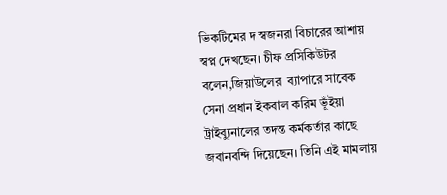ভিকটিমের দ স্বজনরা বিচারের আশায় স্বপ্ন দেখছেন। চীফ প্রসিকিউটর বলেন,জিয়াউলের  ব্যাপারে সাবেক সেনা প্রধান ইকবাল করিম ভূঁইয়া ট্রাইব্যুনালের তদন্ত কর্মকর্তার কাছে জবানবন্দি দিয়েছেন। তিনি এই মামলায়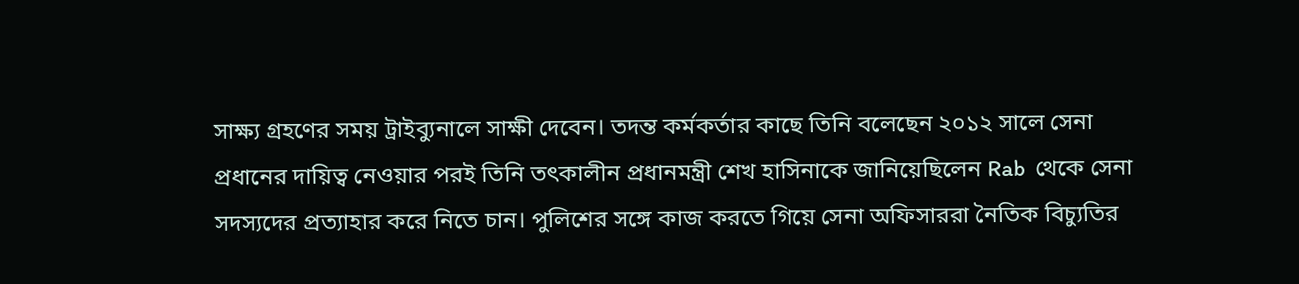সাক্ষ্য গ্রহণের সময় ট্রাইব্যুনালে সাক্ষী দেবেন। তদন্ত কর্মকর্তার কাছে তিনি বলেছেন ২০১২ সালে সেনা প্রধানের দায়িত্ব নেওয়ার পরই তিনি তৎকালীন প্রধানমন্ত্রী শেখ হাসিনাকে জানিয়েছিলেন Rab  থেকে সেনা সদস্যদের প্রত্যাহার করে নিতে চান। পুলিশের সঙ্গে কাজ করতে গিয়ে সেনা অফিসাররা নৈতিক বিচ্যুতির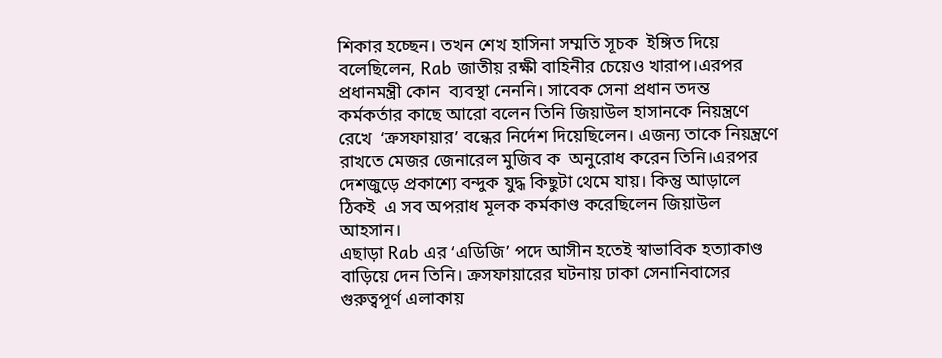শিকার হচ্ছেন। তখন শেখ হাসিনা সম্মতি সূচক  ইঙ্গিত দিয়ে বলেছিলেন, Rab জাতীয় রক্ষী বাহিনীর চেয়েও খারাপ।এরপর প্রধানমন্ত্রী কোন  ব্যবস্থা নেননি। সাবেক সেনা প্রধান তদন্ত কর্মকর্তার কাছে আরো বলেন তিনি জিয়াউল হাসানকে নিয়ন্ত্রণে রেখে  ‘ক্রসফায়ার’ বন্ধের নির্দেশ দিয়েছিলেন। এজন্য তাকে নিয়ন্ত্রণে রাখতে মেজর জেনারেল মুজিব ক  অনুরোধ করেন তিনি।এরপর দেশজুড়ে প্রকাশ্যে বন্দুক যুদ্ধ কিছুটা থেমে যায়। কিন্তু আড়ালে ঠিকই  এ সব অপরাধ মূলক কর্মকাণ্ড করেছিলেন জিয়াউল আহসান।
এছাড়া Rab এর ‘এডিজি’ পদে আসীন হতেই স্বাভাবিক হত্যাকাণ্ড বাড়িয়ে দেন তিনি। ক্রসফায়ারের ঘটনায় ঢাকা সেনানিবাসের  গুরুত্বপূর্ণ এলাকায়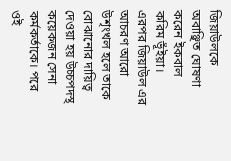জিয়াউলকে অবাঞ্ছিত ঘোষণা করেন ইকবাল করিম ভূঁইয়া। এরপর জিয়াউল এর আচরণ আরো উশৃংখল হলে তাকে বোঝানোর দায়িত্ব দেওয়া হয় উচ্চপদস্থ কয়েকজন সেনা কর্মকর্তাকে। পরে ওই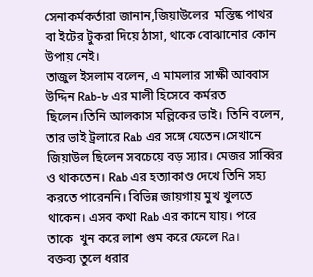সেনাকর্মকর্তারা জানান,জিয়াউলের  মস্তিষ্ক পাথর বা ইটের টুকরা দিয়ে ঠাসা, থাকে বোঝানোর কোন উপায় নেই।
তাজুল ইসলাম বলেন, এ মামলার সাক্ষী আব্বাস উদ্দিন Rab-৮ এর মালী হিসেবে কর্মরত ছিলেন।তিনি আলকাস মল্লিকের ভাই। তিনি বলেন, তার ভাই ট্রলারে Rab এর সঙ্গে যেতেন।সেখানে জিয়াউল ছিলেন সবচেয়ে বড় স্যার। মেজর সাব্বির ও থাকতেন। Rab এর হত্যাকাণ্ড দেখে তিনি সহ্য করতে পারেননি। বিভিন্ন জায়গায় মুখ খুলতে থাকেন। এসব কথা Rab এর কানে যায়। পরে  তাকে  খুন করে লাশ গুম করে ফেলে Ra।
বক্তব্য তুলে ধরার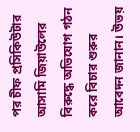পর চীফ প্রসিকিউটার আসামি জিয়াউলের বিরুদ্ধে অভিযোগ গঠন করে বিচার শুরুর আবেদন জানান। উভয়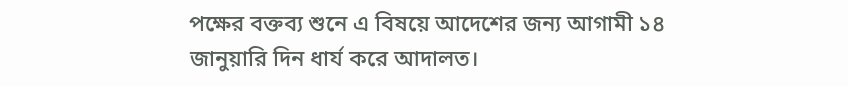পক্ষের বক্তব্য শুনে এ বিষয়ে আদেশের জন্য আগামী ১৪ জানুয়ারি দিন ধার্য করে আদালত।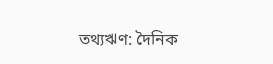তথ্যঋণ: দৈনিক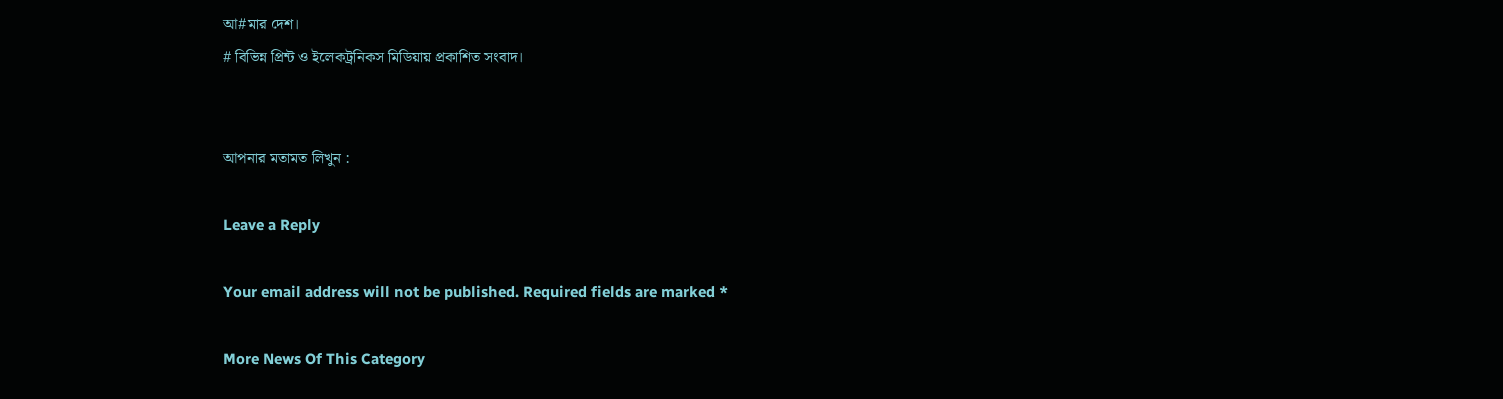আ#মার দেশ।
# বিভিন্ন প্রিন্ট ও ইলেকট্রনিকস মিডিয়ায় প্রকাশিত সংবাদ।


আপনার মতামত লিখুন :

Leave a Reply

Your email address will not be published. Required fields are marked *

More News Of This Category